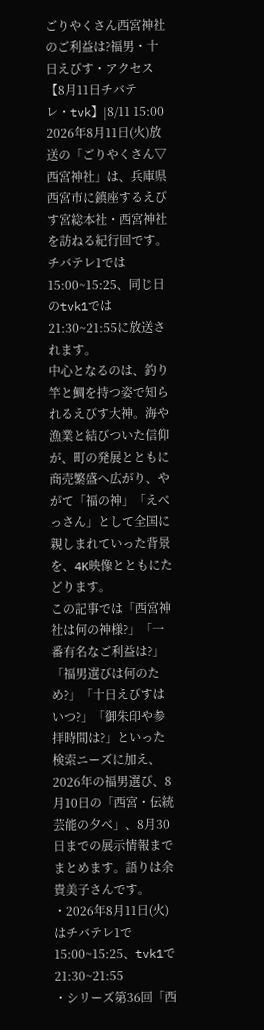ごりやくさん西宮神社のご利益は?福男・十日えびす・アクセス【8月11日チバテレ・tvk】|8/11 15:00
2026年8月11日(火)放送の「ごりやくさん▽西宮神社」は、兵庫県西宮市に鎮座するえびす宮総本社・西宮神社を訪ねる紀行回です。チバテレ1では15:00~15:25、同じ日のtvk1では21:30~21:55に放送されます。
中心となるのは、釣り竿と鯛を持つ姿で知られるえびす大神。海や漁業と結びついた信仰が、町の発展とともに商売繁盛へ広がり、やがて「福の神」「えべっさん」として全国に親しまれていった背景を、4K映像とともにたどります。
この記事では「西宮神社は何の神様?」「一番有名なご利益は?」「福男選びは何のため?」「十日えびすはいつ?」「御朱印や参拝時間は?」といった検索ニーズに加え、2026年の福男選び、8月10日の「西宮・伝統芸能の夕べ」、8月30日までの展示情報までまとめます。語りは余貴美子さんです。
・2026年8月11日(火)はチバテレ1で15:00~15:25、tvk1で21:30~21:55
・シリーズ第36回「西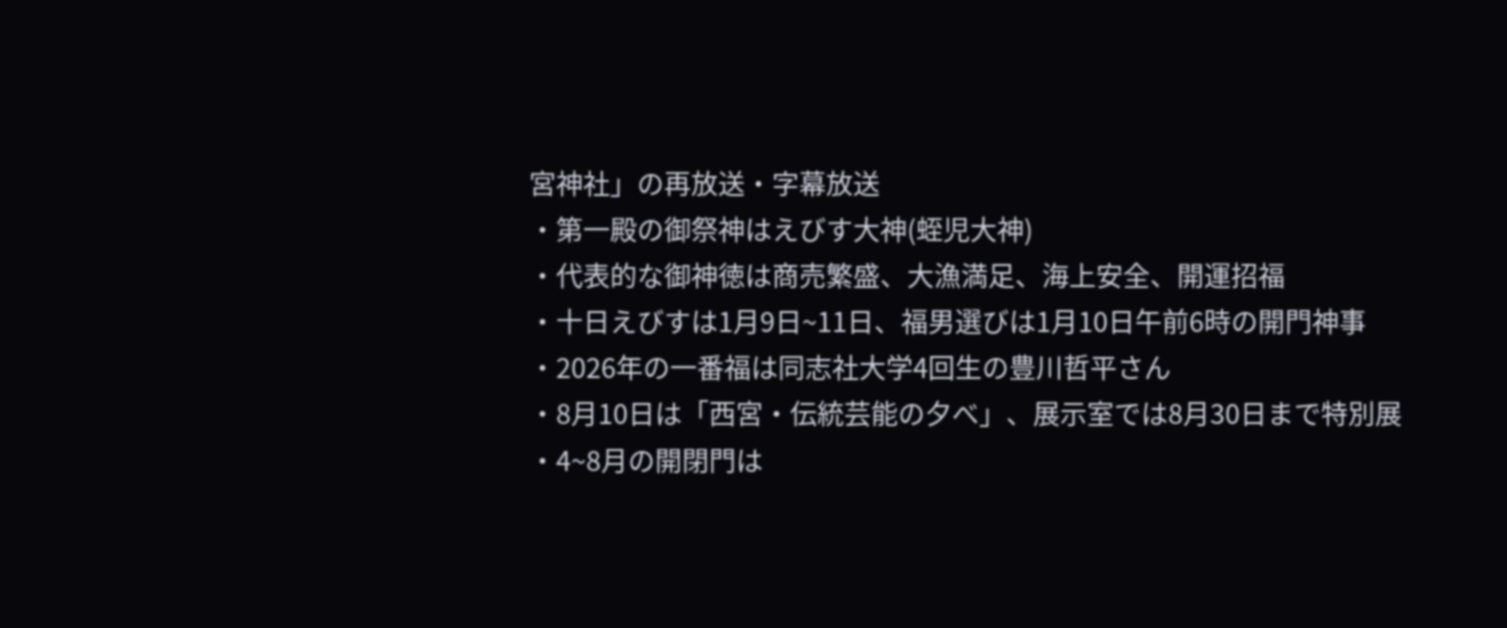宮神社」の再放送・字幕放送
・第一殿の御祭神はえびす大神(蛭児大神)
・代表的な御神徳は商売繁盛、大漁満足、海上安全、開運招福
・十日えびすは1月9日~11日、福男選びは1月10日午前6時の開門神事
・2026年の一番福は同志社大学4回生の豊川哲平さん
・8月10日は「西宮・伝統芸能の夕べ」、展示室では8月30日まで特別展
・4~8月の開閉門は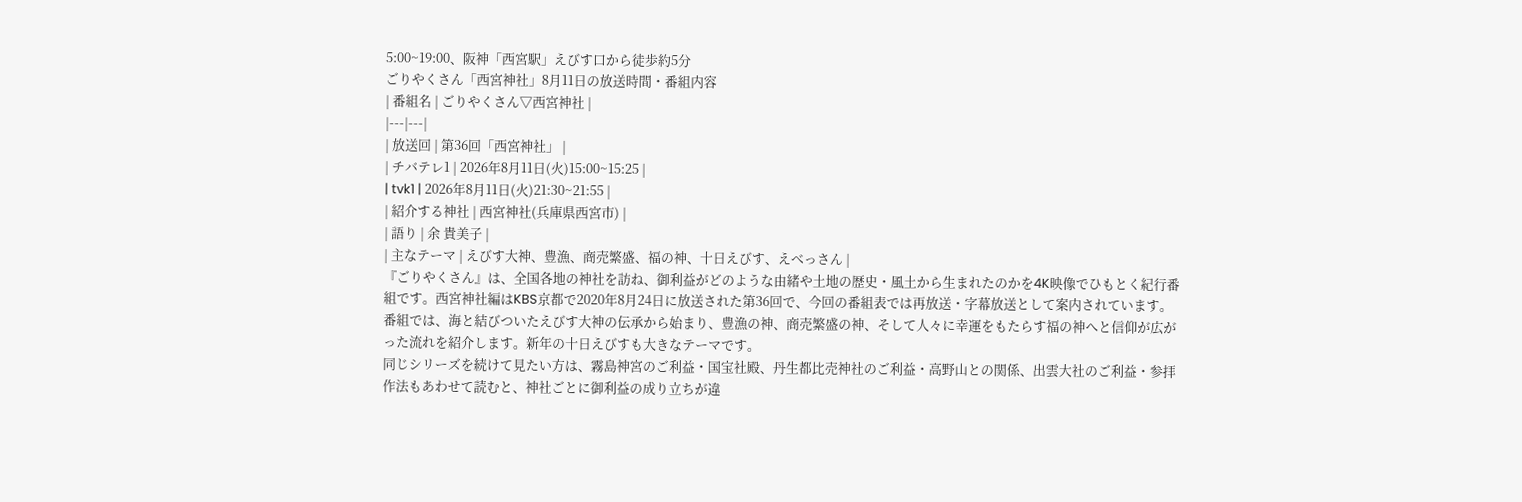5:00~19:00、阪神「西宮駅」えびす口から徒歩約5分
ごりやくさん「西宮神社」8月11日の放送時間・番組内容
| 番組名 | ごりやくさん▽西宮神社 |
|---|---|
| 放送回 | 第36回「西宮神社」 |
| チバテレ1 | 2026年8月11日(火)15:00~15:25 |
| tvk1 | 2026年8月11日(火)21:30~21:55 |
| 紹介する神社 | 西宮神社(兵庫県西宮市) |
| 語り | 余 貴美子 |
| 主なテーマ | えびす大神、豊漁、商売繁盛、福の神、十日えびす、えべっさん |
『ごりやくさん』は、全国各地の神社を訪ね、御利益がどのような由緒や土地の歴史・風土から生まれたのかを4K映像でひもとく紀行番組です。西宮神社編はKBS京都で2020年8月24日に放送された第36回で、今回の番組表では再放送・字幕放送として案内されています。
番組では、海と結びついたえびす大神の伝承から始まり、豊漁の神、商売繁盛の神、そして人々に幸運をもたらす福の神へと信仰が広がった流れを紹介します。新年の十日えびすも大きなテーマです。
同じシリーズを続けて見たい方は、霧島神宮のご利益・国宝社殿、丹生都比売神社のご利益・高野山との関係、出雲大社のご利益・参拝作法もあわせて読むと、神社ごとに御利益の成り立ちが違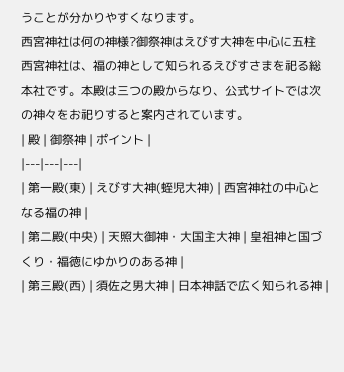うことが分かりやすくなります。
西宮神社は何の神様?御祭神はえびす大神を中心に五柱
西宮神社は、福の神として知られるえびすさまを祀る総本社です。本殿は三つの殿からなり、公式サイトでは次の神々をお祀りすると案内されています。
| 殿 | 御祭神 | ポイント |
|---|---|---|
| 第一殿(東) | えびす大神(蛭児大神) | 西宮神社の中心となる福の神 |
| 第二殿(中央) | 天照大御神・大国主大神 | 皇祖神と国づくり・福徳にゆかりのある神 |
| 第三殿(西) | 須佐之男大神 | 日本神話で広く知られる神 |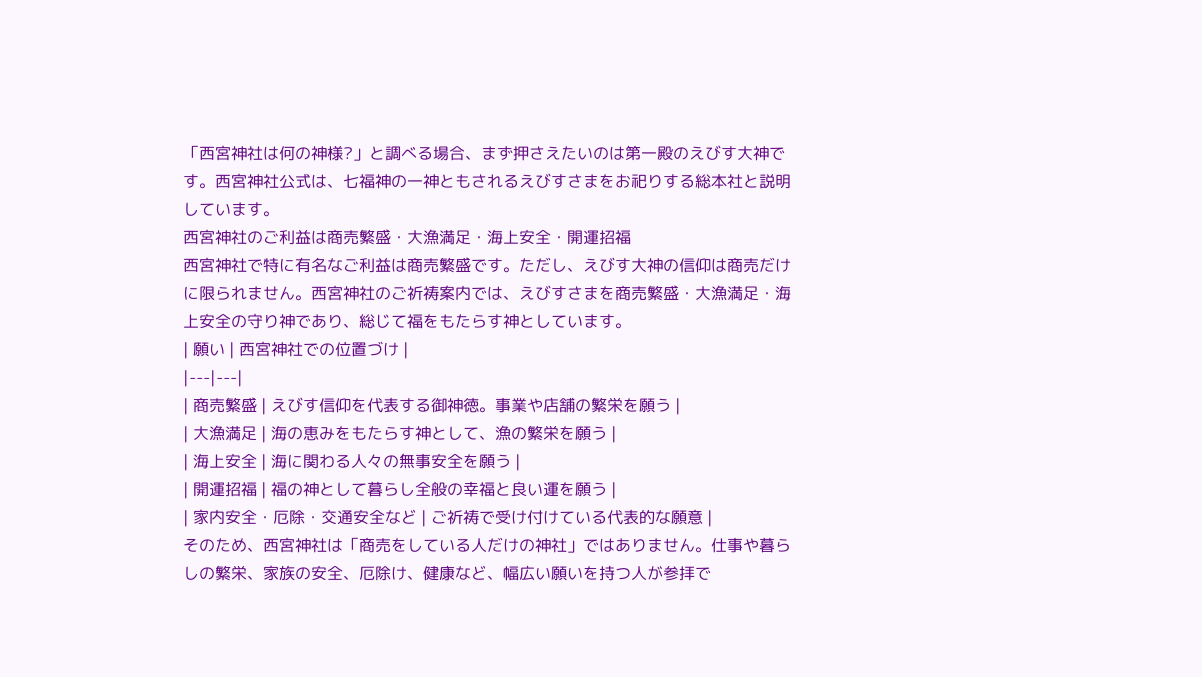「西宮神社は何の神様?」と調べる場合、まず押さえたいのは第一殿のえびす大神です。西宮神社公式は、七福神の一神ともされるえびすさまをお祀りする総本社と説明しています。
西宮神社のご利益は商売繁盛・大漁満足・海上安全・開運招福
西宮神社で特に有名なご利益は商売繁盛です。ただし、えびす大神の信仰は商売だけに限られません。西宮神社のご祈祷案内では、えびすさまを商売繁盛・大漁満足・海上安全の守り神であり、総じて福をもたらす神としています。
| 願い | 西宮神社での位置づけ |
|---|---|
| 商売繁盛 | えびす信仰を代表する御神徳。事業や店舗の繁栄を願う |
| 大漁満足 | 海の恵みをもたらす神として、漁の繁栄を願う |
| 海上安全 | 海に関わる人々の無事安全を願う |
| 開運招福 | 福の神として暮らし全般の幸福と良い運を願う |
| 家内安全・厄除・交通安全など | ご祈祷で受け付けている代表的な願意 |
そのため、西宮神社は「商売をしている人だけの神社」ではありません。仕事や暮らしの繁栄、家族の安全、厄除け、健康など、幅広い願いを持つ人が参拝で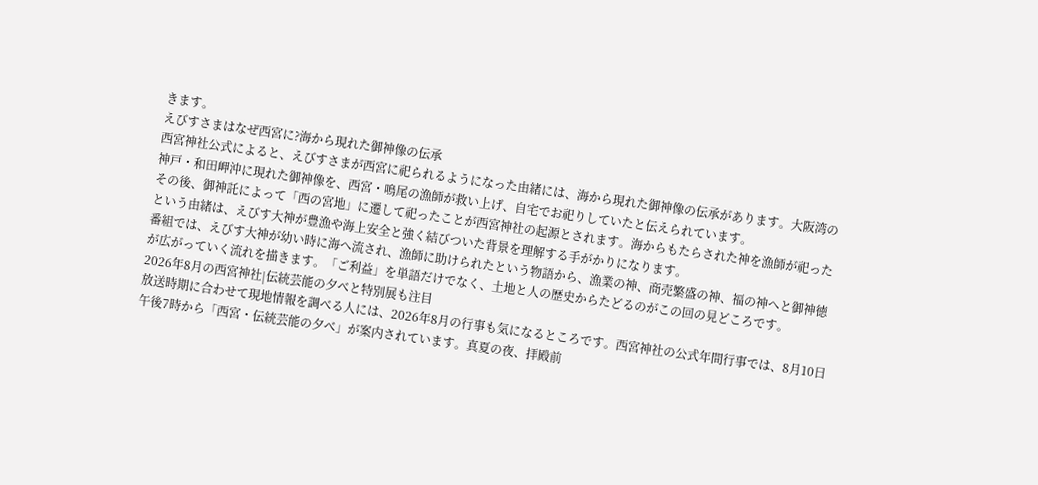きます。
えびすさまはなぜ西宮に?海から現れた御神像の伝承
西宮神社公式によると、えびすさまが西宮に祀られるようになった由緒には、海から現れた御神像の伝承があります。大阪湾の神戸・和田岬沖に現れた御神像を、西宮・鳴尾の漁師が救い上げ、自宅でお祀りしていたと伝えられています。
その後、御神託によって「西の宮地」に遷して祀ったことが西宮神社の起源とされます。海からもたらされた神を漁師が祀ったという由緒は、えびす大神が豊漁や海上安全と強く結びついた背景を理解する手がかりになります。
番組では、えびす大神が幼い時に海へ流され、漁師に助けられたという物語から、漁業の神、商売繁盛の神、福の神へと御神徳が広がっていく流れを描きます。「ご利益」を単語だけでなく、土地と人の歴史からたどるのがこの回の見どころです。
2026年8月の西宮神社|伝統芸能の夕べと特別展も注目
放送時期に合わせて現地情報を調べる人には、2026年8月の行事も気になるところです。西宮神社の公式年間行事では、8月10日午後7時から「西宮・伝統芸能の夕べ」が案内されています。真夏の夜、拝殿前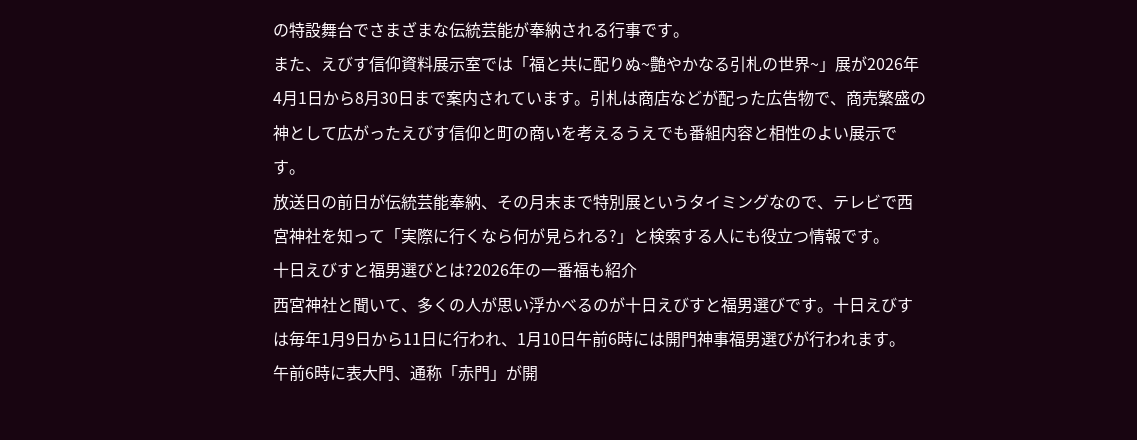の特設舞台でさまざまな伝統芸能が奉納される行事です。
また、えびす信仰資料展示室では「福と共に配りぬ~艶やかなる引札の世界~」展が2026年4月1日から8月30日まで案内されています。引札は商店などが配った広告物で、商売繁盛の神として広がったえびす信仰と町の商いを考えるうえでも番組内容と相性のよい展示です。
放送日の前日が伝統芸能奉納、その月末まで特別展というタイミングなので、テレビで西宮神社を知って「実際に行くなら何が見られる?」と検索する人にも役立つ情報です。
十日えびすと福男選びとは?2026年の一番福も紹介
西宮神社と聞いて、多くの人が思い浮かべるのが十日えびすと福男選びです。十日えびすは毎年1月9日から11日に行われ、1月10日午前6時には開門神事福男選びが行われます。
午前6時に表大門、通称「赤門」が開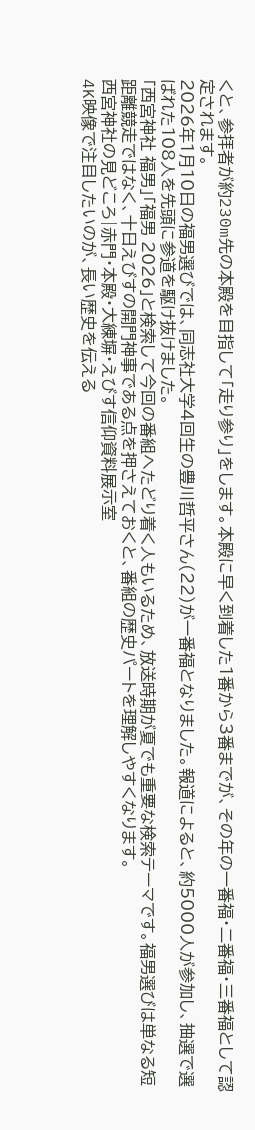くと、参拝者が約230m先の本殿を目指して「走り参り」をします。本殿に早く到着した1番から3番までが、その年の一番福・二番福・三番福として認定されます。
2026年1月10日の福男選びでは、同志社大学4回生の豊川哲平さん(22)が一番福となりました。報道によると、約5000人が参加し、抽選で選ばれた108人を先頭に参道を駆け抜けました。
「西宮神社 福男」「福男 2026」と検索して今回の番組へたどり着く人もいるため、放送時期が夏でも重要な検索テーマです。福男選びは単なる短距離競走ではなく、十日えびすの開門神事である点を押さえておくと、番組の歴史パートを理解しやすくなります。
西宮神社の見どころ|赤門・本殿・大練塀・えびす信仰資料展示室
4K映像で注目したいのが、長い歴史を伝える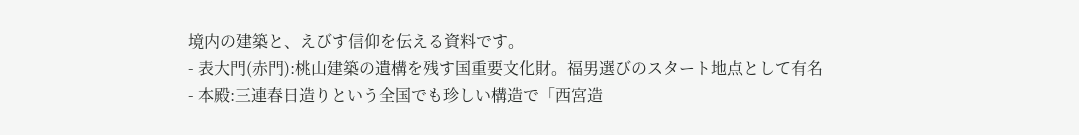境内の建築と、えびす信仰を伝える資料です。
- 表大門(赤門):桃山建築の遺構を残す国重要文化財。福男選びのスタート地点として有名
- 本殿:三連春日造りという全国でも珍しい構造で「西宮造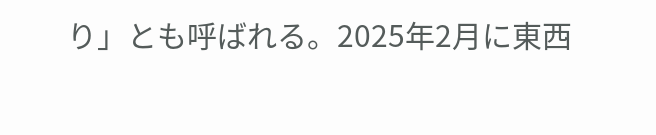り」とも呼ばれる。2025年2月に東西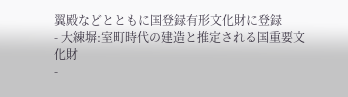翼殿などとともに国登録有形文化財に登録
- 大練塀:室町時代の建造と推定される国重要文化財
-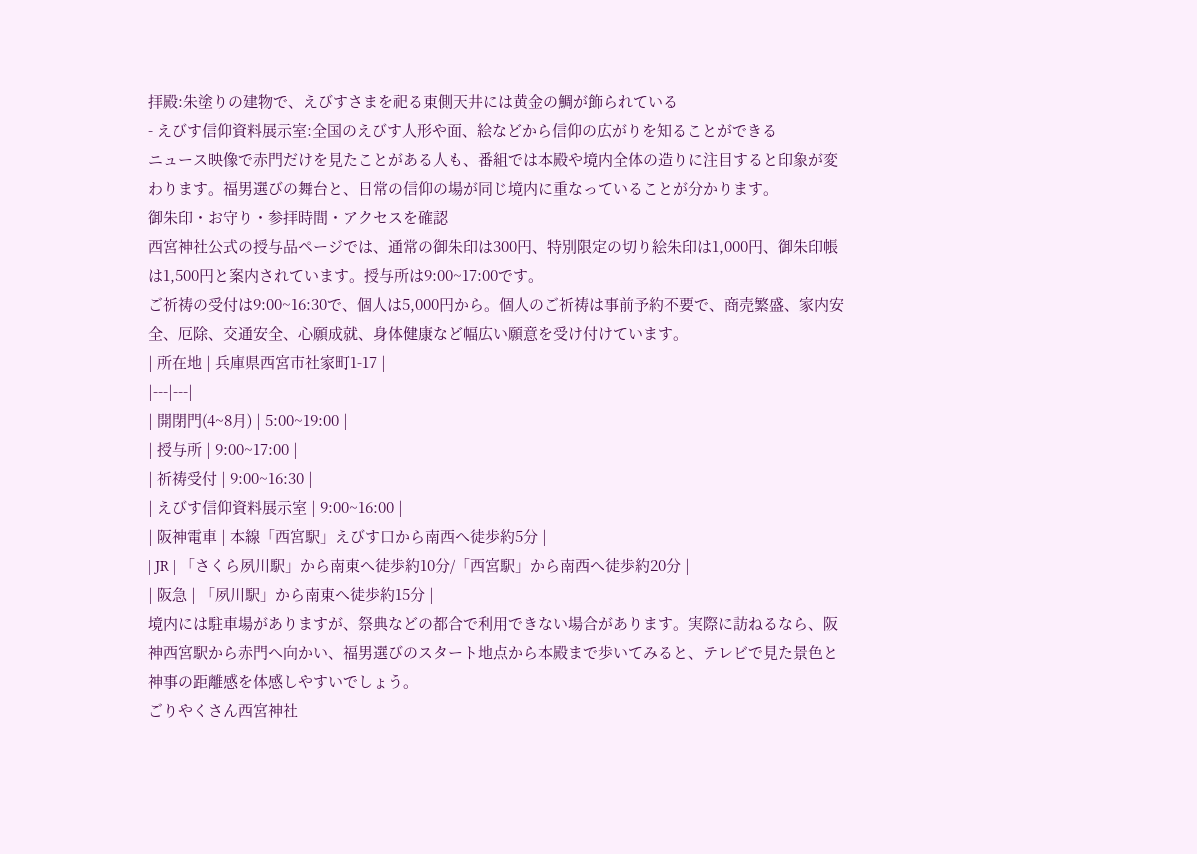拝殿:朱塗りの建物で、えびすさまを祀る東側天井には黄金の鯛が飾られている
- えびす信仰資料展示室:全国のえびす人形や面、絵などから信仰の広がりを知ることができる
ニュース映像で赤門だけを見たことがある人も、番組では本殿や境内全体の造りに注目すると印象が変わります。福男選びの舞台と、日常の信仰の場が同じ境内に重なっていることが分かります。
御朱印・お守り・参拝時間・アクセスを確認
西宮神社公式の授与品ページでは、通常の御朱印は300円、特別限定の切り絵朱印は1,000円、御朱印帳は1,500円と案内されています。授与所は9:00~17:00です。
ご祈祷の受付は9:00~16:30で、個人は5,000円から。個人のご祈祷は事前予約不要で、商売繁盛、家内安全、厄除、交通安全、心願成就、身体健康など幅広い願意を受け付けています。
| 所在地 | 兵庫県西宮市社家町1-17 |
|---|---|
| 開閉門(4~8月) | 5:00~19:00 |
| 授与所 | 9:00~17:00 |
| 祈祷受付 | 9:00~16:30 |
| えびす信仰資料展示室 | 9:00~16:00 |
| 阪神電車 | 本線「西宮駅」えびす口から南西へ徒歩約5分 |
| JR | 「さくら夙川駅」から南東へ徒歩約10分/「西宮駅」から南西へ徒歩約20分 |
| 阪急 | 「夙川駅」から南東へ徒歩約15分 |
境内には駐車場がありますが、祭典などの都合で利用できない場合があります。実際に訪ねるなら、阪神西宮駅から赤門へ向かい、福男選びのスタート地点から本殿まで歩いてみると、テレビで見た景色と神事の距離感を体感しやすいでしょう。
ごりやくさん西宮神社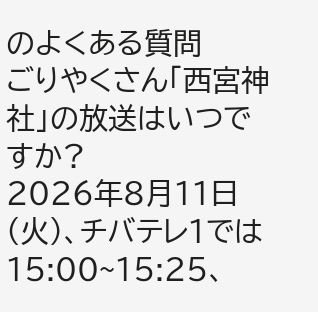のよくある質問
ごりやくさん「西宮神社」の放送はいつですか?
2026年8月11日(火)、チバテレ1では15:00~15:25、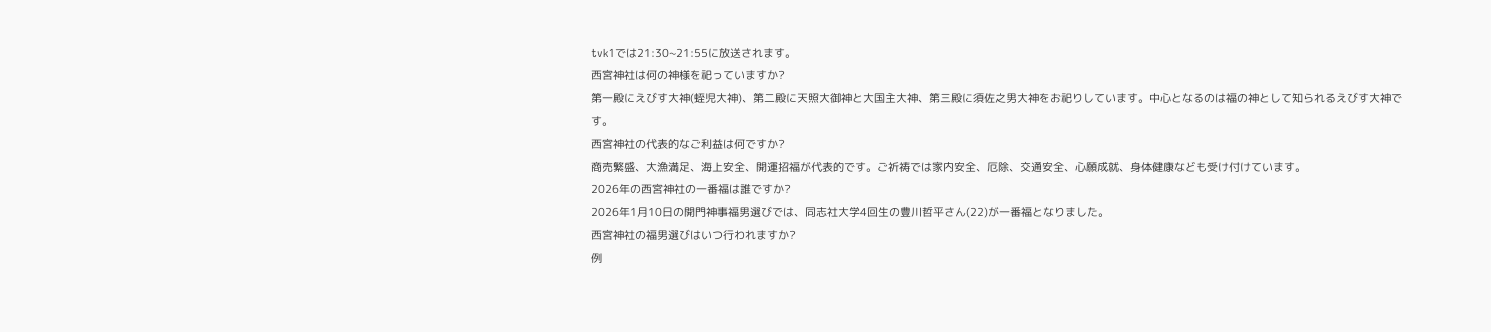tvk1では21:30~21:55に放送されます。
西宮神社は何の神様を祀っていますか?
第一殿にえびす大神(蛭児大神)、第二殿に天照大御神と大国主大神、第三殿に須佐之男大神をお祀りしています。中心となるのは福の神として知られるえびす大神です。
西宮神社の代表的なご利益は何ですか?
商売繁盛、大漁満足、海上安全、開運招福が代表的です。ご祈祷では家内安全、厄除、交通安全、心願成就、身体健康なども受け付けています。
2026年の西宮神社の一番福は誰ですか?
2026年1月10日の開門神事福男選びでは、同志社大学4回生の豊川哲平さん(22)が一番福となりました。
西宮神社の福男選びはいつ行われますか?
例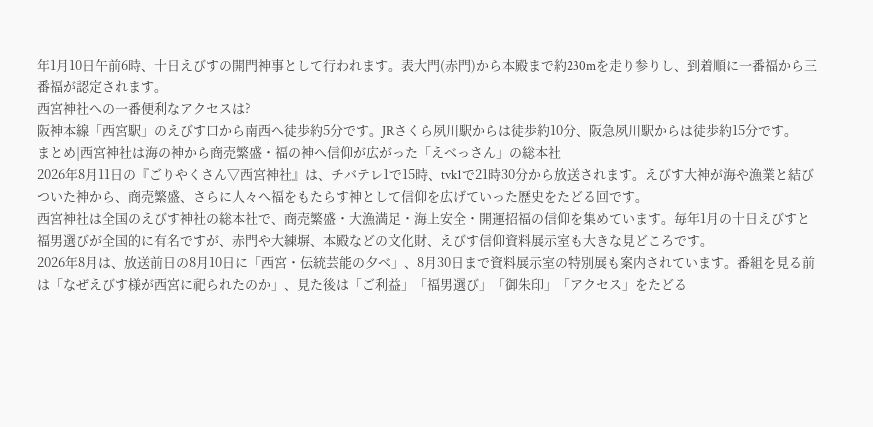年1月10日午前6時、十日えびすの開門神事として行われます。表大門(赤門)から本殿まで約230mを走り参りし、到着順に一番福から三番福が認定されます。
西宮神社への一番便利なアクセスは?
阪神本線「西宮駅」のえびす口から南西へ徒歩約5分です。JRさくら夙川駅からは徒歩約10分、阪急夙川駅からは徒歩約15分です。
まとめ|西宮神社は海の神から商売繁盛・福の神へ信仰が広がった「えべっさん」の総本社
2026年8月11日の『ごりやくさん▽西宮神社』は、チバテレ1で15時、tvk1で21時30分から放送されます。えびす大神が海や漁業と結びついた神から、商売繁盛、さらに人々へ福をもたらす神として信仰を広げていった歴史をたどる回です。
西宮神社は全国のえびす神社の総本社で、商売繁盛・大漁満足・海上安全・開運招福の信仰を集めています。毎年1月の十日えびすと福男選びが全国的に有名ですが、赤門や大練塀、本殿などの文化財、えびす信仰資料展示室も大きな見どころです。
2026年8月は、放送前日の8月10日に「西宮・伝統芸能の夕べ」、8月30日まで資料展示室の特別展も案内されています。番組を見る前は「なぜえびす様が西宮に祀られたのか」、見た後は「ご利益」「福男選び」「御朱印」「アクセス」をたどる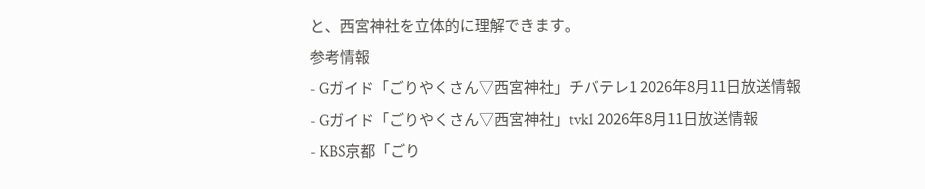と、西宮神社を立体的に理解できます。
参考情報
- Gガイド「ごりやくさん▽西宮神社」チバテレ1 2026年8月11日放送情報
- Gガイド「ごりやくさん▽西宮神社」tvk1 2026年8月11日放送情報
- KBS京都「ごり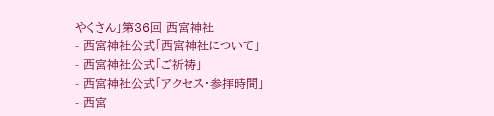やくさん」第36回 西宮神社
- 西宮神社公式「西宮神社について」
- 西宮神社公式「ご祈祷」
- 西宮神社公式「アクセス・参拝時間」
- 西宮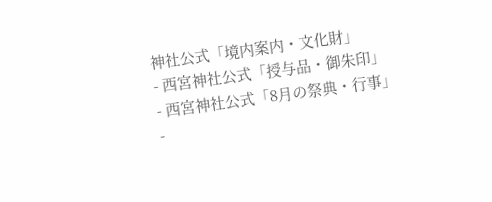神社公式「境内案内・文化財」
- 西宮神社公式「授与品・御朱印」
- 西宮神社公式「8月の祭典・行事」
-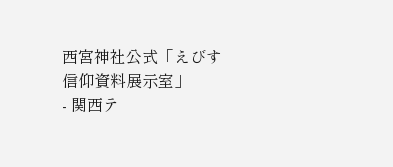西宮神社公式「えびす信仰資料展示室」
- 関西テ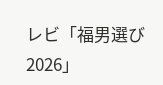レビ「福男選び2026」